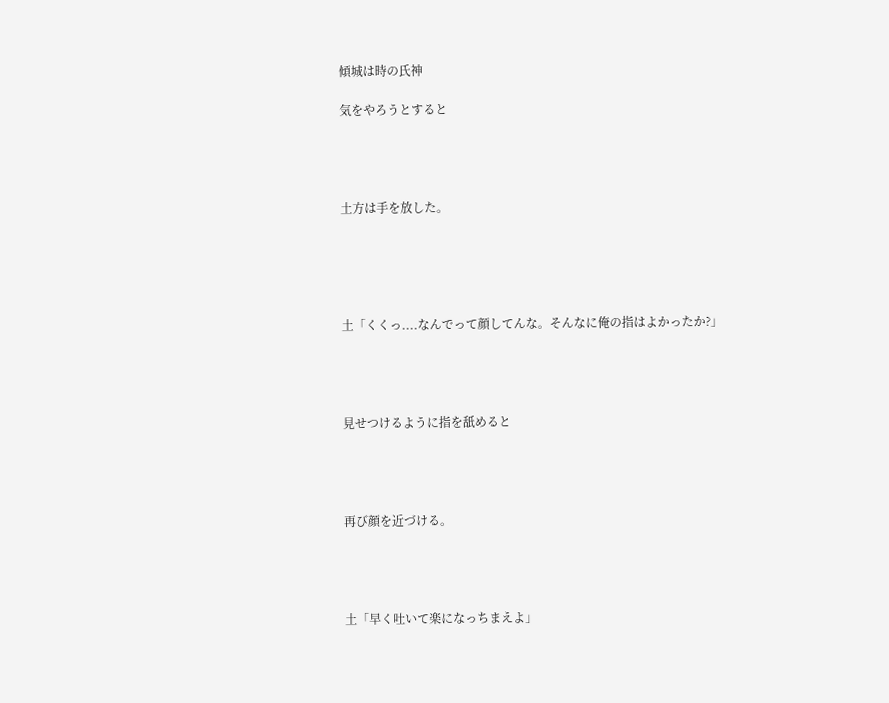傾城は時の氏神

気をやろうとすると




土方は手を放した。





土「くくっ....なんでって顔してんな。そんなに俺の指はよかったか?」




見せつけるように指を舐めると




再び顔を近づける。




土「早く吐いて楽になっちまえよ」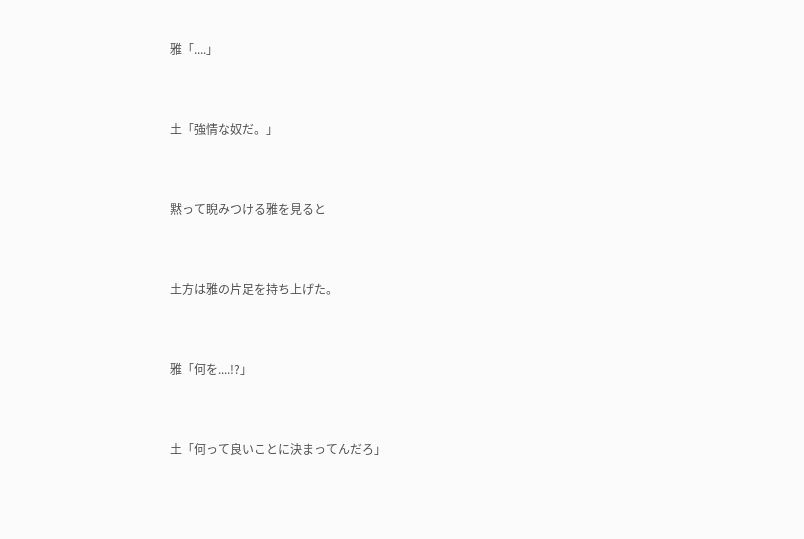雅「....」




土「強情な奴だ。」




黙って睨みつける雅を見ると




土方は雅の片足を持ち上げた。




雅「何を....!?」




土「何って良いことに決まってんだろ」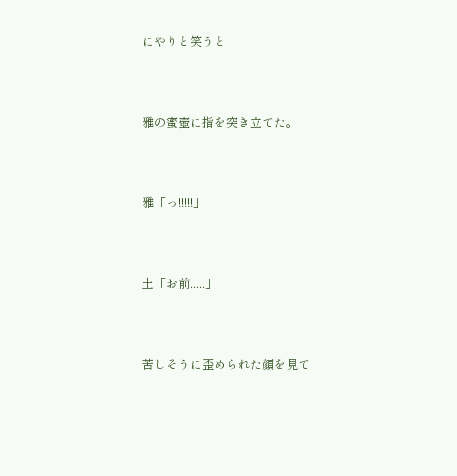にやりと笑うと




雅の蜜壺に指を突き立てた。




雅「っ!!!!!」




土「お前.....」




苦しそうに歪められた顔を見て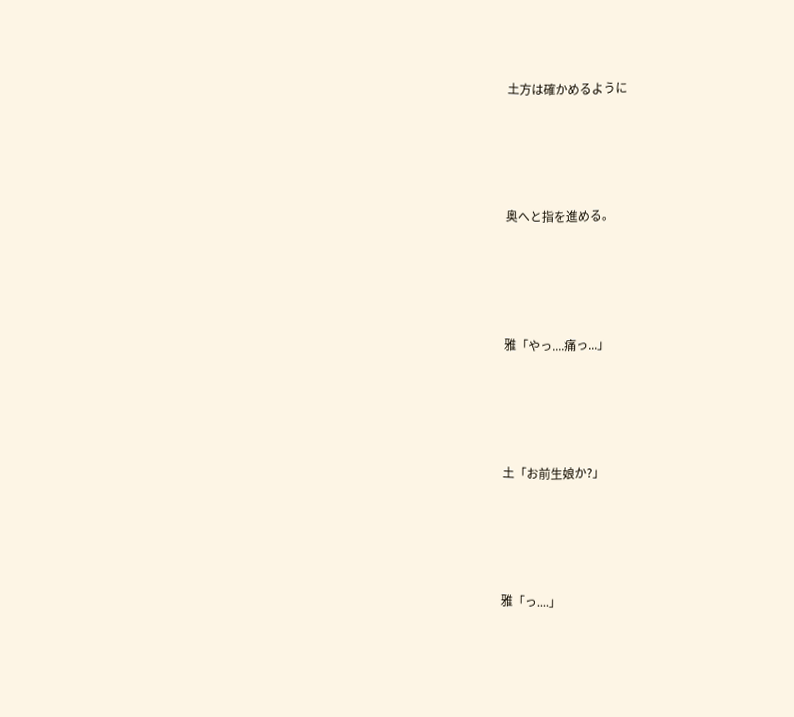土方は確かめるように




奥へと指を進める。




雅「やっ....痛っ...」




土「お前生娘か?」




雅「っ....」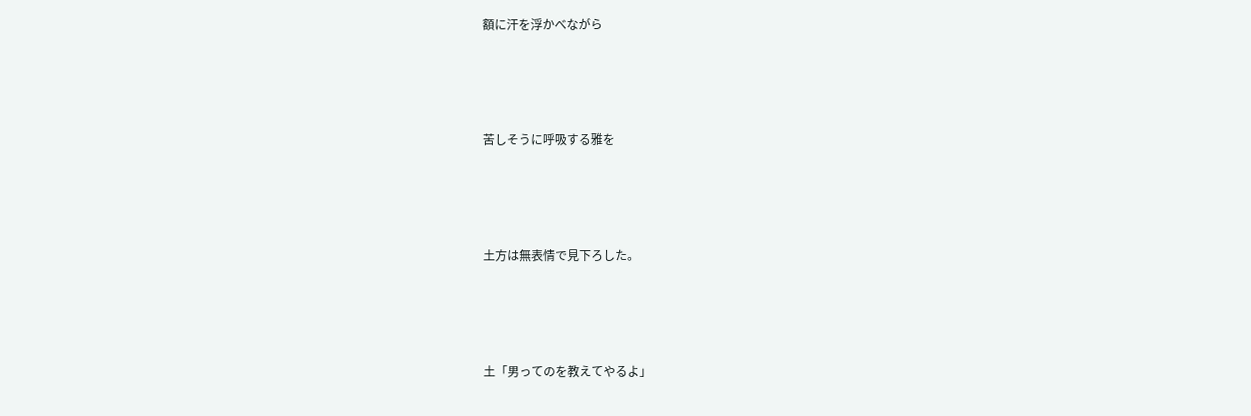額に汗を浮かべながら




苦しそうに呼吸する雅を




土方は無表情で見下ろした。




土「男ってのを教えてやるよ」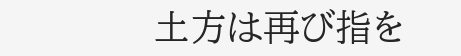土方は再び指を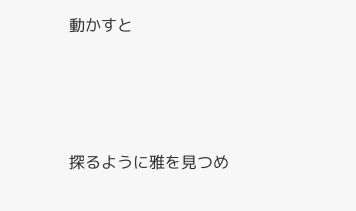動かすと




探るように雅を見つめ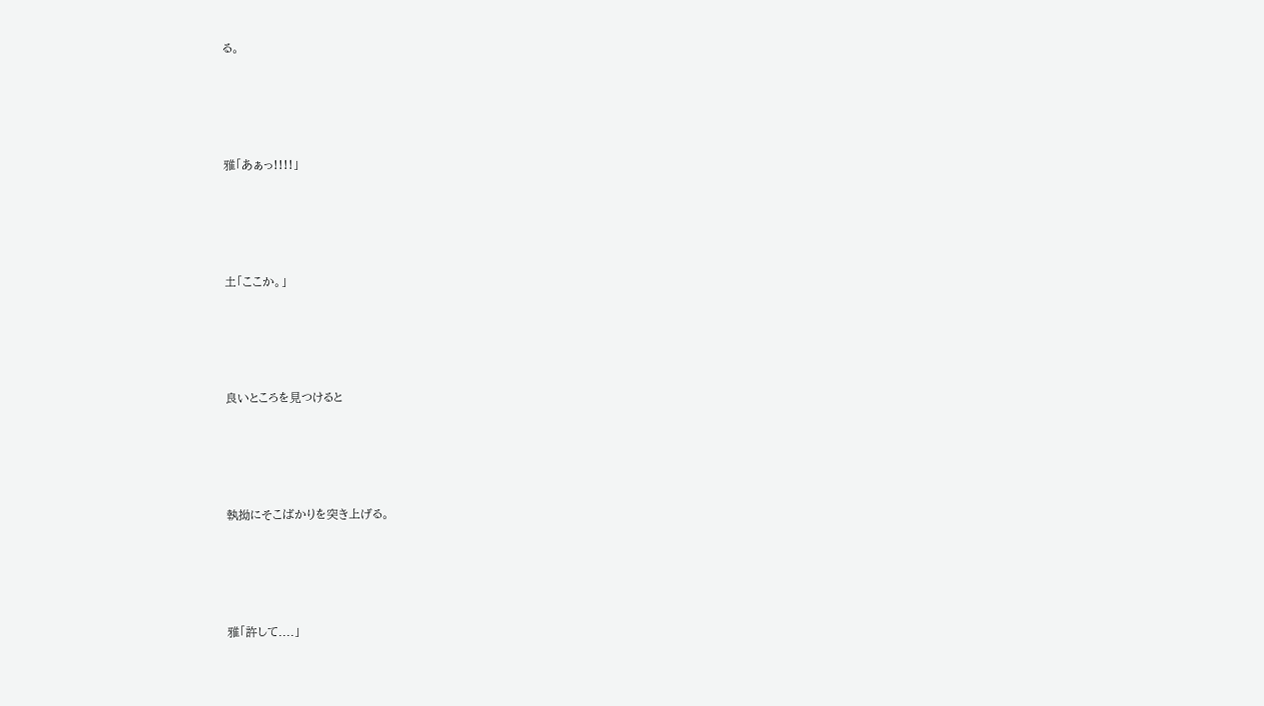る。




雅「あぁっ!!!!」




土「ここか。」




良いところを見つけると




執拗にそこばかりを突き上げる。




雅「許して....」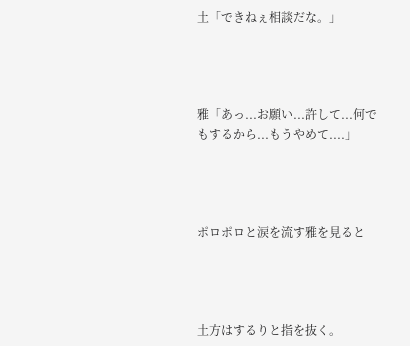土「できねぇ相談だな。」




雅「あっ...お願い...許して...何でもするから...もうやめて....」




ポロポロと涙を流す雅を見ると




土方はするりと指を抜く。